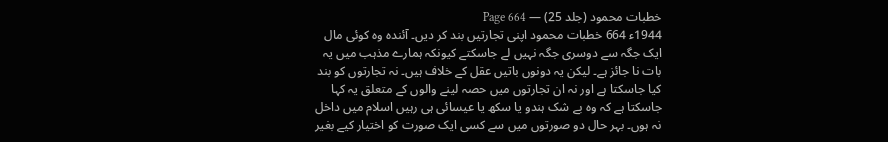خطبات محمود (جلد 25) — Page 664
1944ء 664 خطبات محمود اپنی تجارتیں بند کر دیں۔ آئندہ وہ کوئی مال ایک جگہ سے دوسری جگہ نہیں لے جاسکتے کیونکہ ہمارے مذہب میں یہ بات نا جائز ہے۔ لیکن یہ دونوں باتیں عقل کے خلاف ہیں۔ نہ تجارتوں کو بند کیا جاسکتا ہے اور نہ ان تجارتوں میں حصہ لینے والوں کے متعلق یہ کہا جاسکتا ہے کہ وہ بے شک ہندو یا سکھ یا عیسائی ہی رہیں اسلام میں داخل نہ ہوں۔ بہر حال دو صورتوں میں سے کسی ایک صورت کو اختیار کیے بغیر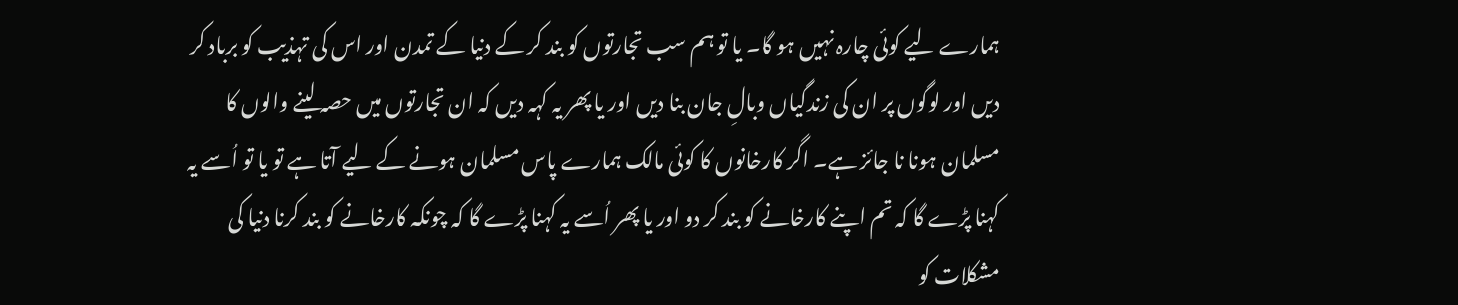ہمارے لیے کوئی چارہ نہیں ہو گا۔ یا تو ہم سب تجارتوں کو بند کر کے دنیا کے تمدن اور اس کی تہذیب کو برباد کر دیں اور لوگوں پر ان کی زندگیاں وبالِ جان بنا دیں اور یا پھر یہ کہہ دیں کہ ان تجارتوں میں حصہ لینے والوں کا مسلمان ہونا نا جائز ہے۔ اگر کارخانوں کا کوئی مالک ہمارے پاس مسلمان ہونے کے لیے آتا ہے تو یا تو اُسے یہ کہنا پڑے گا کہ تم اپنے کارخانے کو بند کر دو اور یا پھر اُسے یہ کہنا پڑے گا کہ چونکہ کارخانے کو بند کرنا دنیا کی مشکلات کو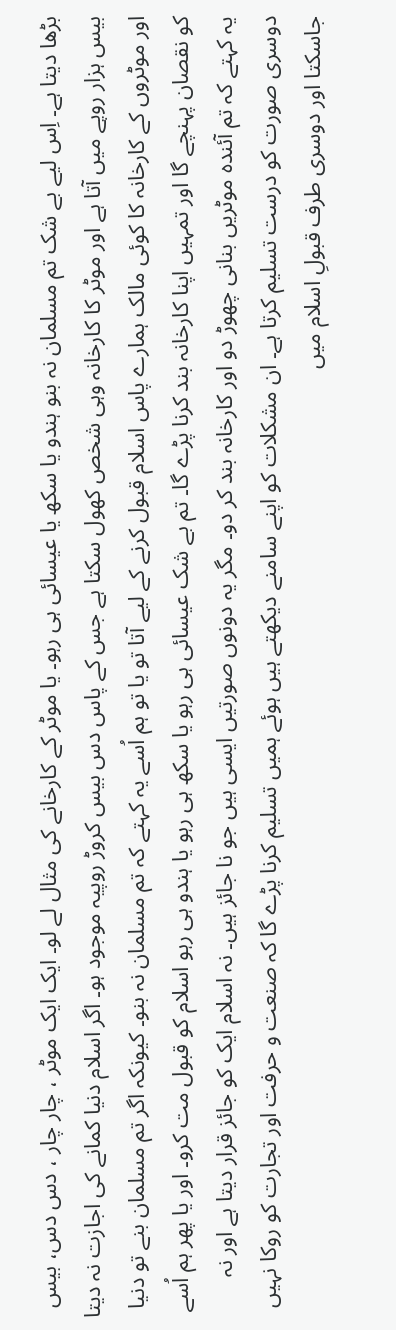بڑھا دیتا ہے۔ اِس لیے بے شک تم مسلمان نہ بنو ہندو یا سکھ یا عیسائی ہی رہو۔ یا موٹر کے کارخانے کی مثال لے لو۔ ایک ایک موٹر ، چار چار ، دس دس، بیس بیس ہزار روپے میں آتا ہے اور موٹر کا کارخانہ وہی شخص کھول سکتا ہے جس کے پاس دس بیس کروڑ روپیہ موجود ہو۔ اگر اسلام دنیا کمانے کی اجازت نہ دیتا اور موٹروں کے کارخانہ کا کوئی مالک ہمارے پاس اسلام قبول کرنے کے لیے آتا تو یا تو ہم اُسے یہ کہتے کہ تم مسلمان نہ بنو۔ کیونکہ اگر تم مسلمان بنے تو دنیا کو نقصان پہنچے گا اور تمہیں اپنا کارخانہ بند کرنا پڑے گا۔ تم بے شک عیسائی ہی رہو یا سکھ ہی رہو یا ہندو ہی رہو اسلام کو قبول مت کرو۔ اور یا پھر ہم اُسے یہ کہتے کہ تم آئندہ موٹریں بنانی چھوڑ دو اور کارخانہ بند کر دو۔ مگر یہ دونوں صورتیں ایسی ہیں جو نا جائز ہیں۔ نہ اسلام ایک کو جائز قرار دیتا ہے اور نہ دوسری صورت کو درست تسلیم کرتا ہے۔ ان مشکلات کو اپنے سامنے دیکھتے ہیں ہوئے ہمیں تسلیم کرنا پڑے گا کہ صنعت و حرفت اور تجارت کو روکا نہیں جاسکتا اور دوسری طرف قبولِ اسلام میں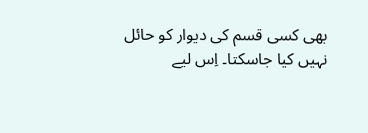بھی کسی قسم کی دیوار کو حائل نہیں کیا جاسکتا۔ اِس لیے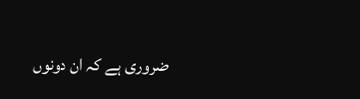ضروری ہے کہ ان دونوں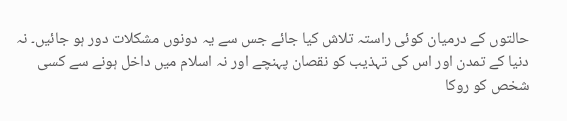حالتوں کے درمیان کوئی راستہ تلاش کیا جائے جس سے یہ دونوں مشکلات دور ہو جائیں۔ نہ دنیا کے تمدن اور اس کی تہذیب کو نقصان پہنچے اور نہ اسلام میں داخل ہونے سے کسی شخص کو روکا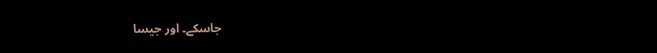جاسکے۔ اور جیسا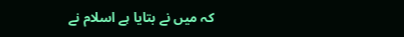کہ میں نے بتایا ہے اسلام نے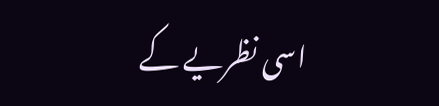اسی نظریے کے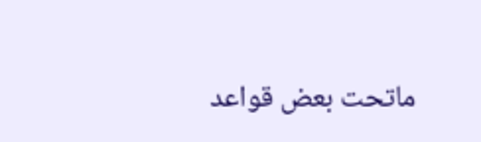ماتحت بعض قواعد